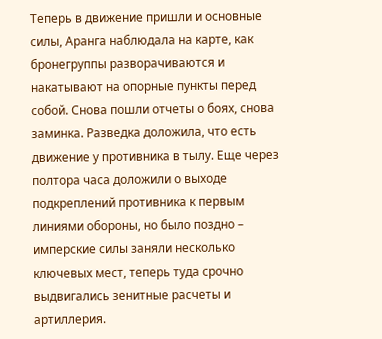Теперь в движение пришли и основные силы, Аранга наблюдала на карте, как бронегруппы разворачиваются и накатывают на опорные пункты перед собой. Снова пошли отчеты о боях, снова заминка. Разведка доложила, что есть движение у противника в тылу. Еще через полтора часа доложили о выходе подкреплений противника к первым линиями обороны, но было поздно – имперские силы заняли несколько ключевых мест, теперь туда срочно выдвигались зенитные расчеты и артиллерия.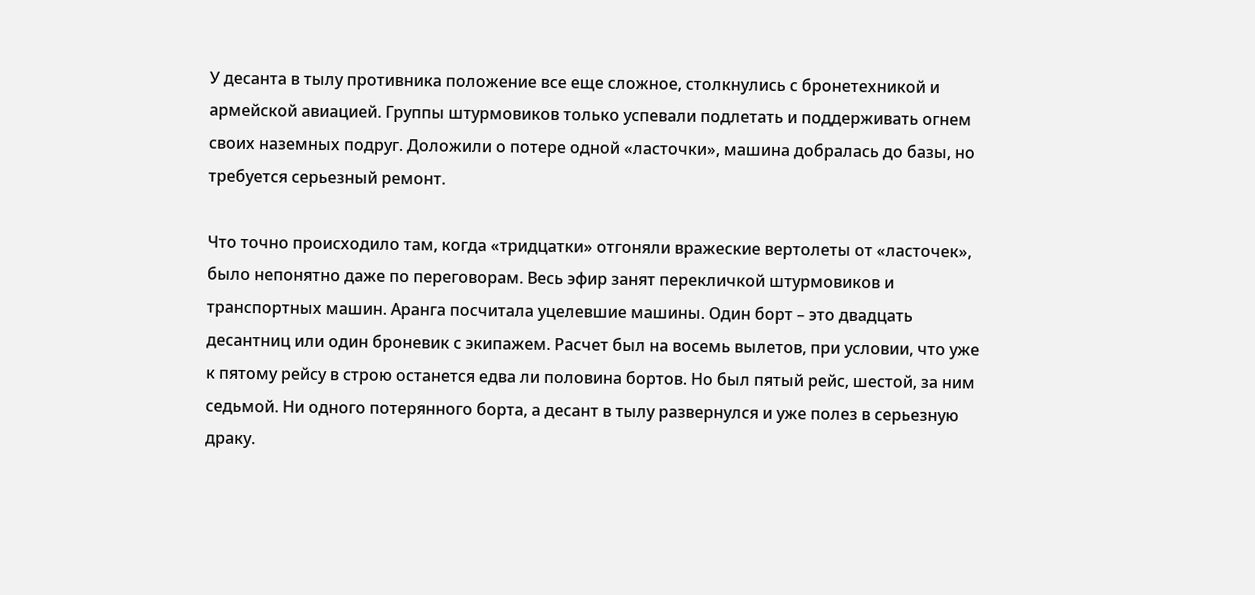У десанта в тылу противника положение все еще сложное, столкнулись с бронетехникой и армейской авиацией. Группы штурмовиков только успевали подлетать и поддерживать огнем своих наземных подруг. Доложили о потере одной «ласточки», машина добралась до базы, но требуется серьезный ремонт.

Что точно происходило там, когда «тридцатки» отгоняли вражеские вертолеты от «ласточек», было непонятно даже по переговорам. Весь эфир занят перекличкой штурмовиков и транспортных машин. Аранга посчитала уцелевшие машины. Один борт – это двадцать десантниц или один броневик с экипажем. Расчет был на восемь вылетов, при условии, что уже к пятому рейсу в строю останется едва ли половина бортов. Но был пятый рейс, шестой, за ним седьмой. Ни одного потерянного борта, а десант в тылу развернулся и уже полез в серьезную драку.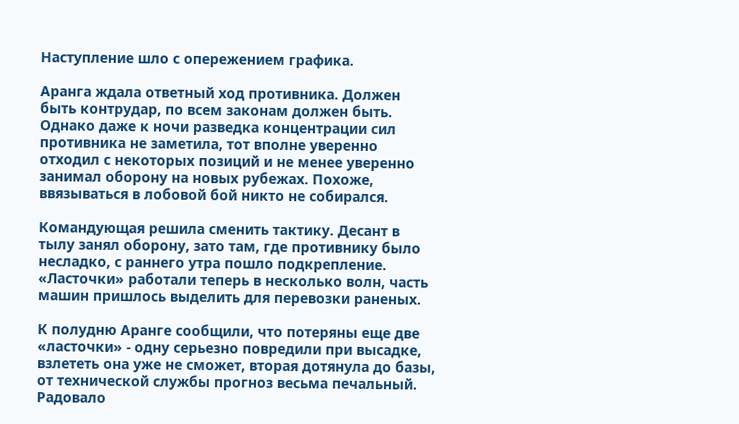Наступление шло с опережением графика.

Аранга ждала ответный ход противника. Должен быть контрудар, по всем законам должен быть. Однако даже к ночи разведка концентрации сил противника не заметила, тот вполне уверенно отходил с некоторых позиций и не менее уверенно занимал оборону на новых рубежах. Похоже, ввязываться в лобовой бой никто не собирался.

Командующая решила сменить тактику. Десант в тылу занял оборону, зато там, где противнику было несладко, с раннего утра пошло подкрепление. «Ласточки» работали теперь в несколько волн, часть машин пришлось выделить для перевозки раненых.

К полудню Аранге сообщили, что потеряны еще две «ласточки» - одну серьезно повредили при высадке, взлететь она уже не сможет, вторая дотянула до базы, от технической службы прогноз весьма печальный. Радовало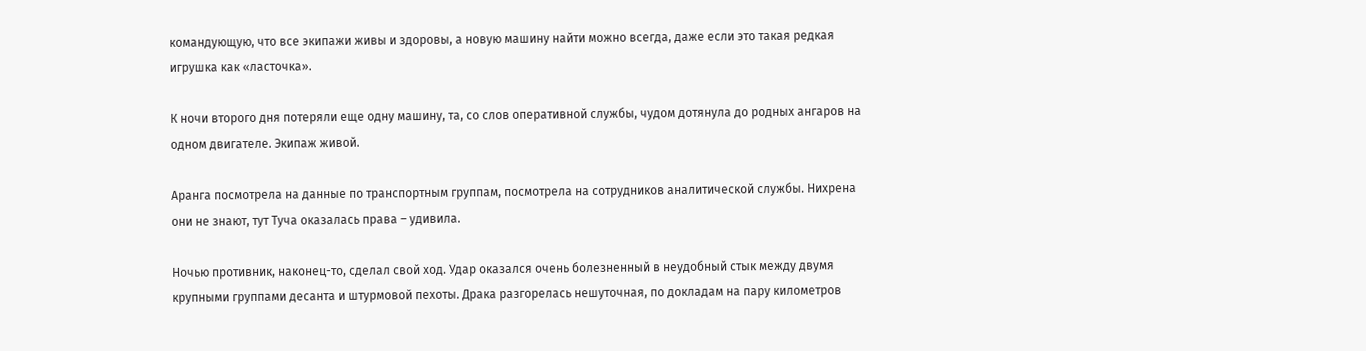командующую, что все экипажи живы и здоровы, а новую машину найти можно всегда, даже если это такая редкая игрушка как «ласточка».

К ночи второго дня потеряли еще одну машину, та, со слов оперативной службы, чудом дотянула до родных ангаров на одном двигателе. Экипаж живой.

Аранга посмотрела на данные по транспортным группам, посмотрела на сотрудников аналитической службы. Нихрена они не знают, тут Туча оказалась права – удивила.

Ночью противник, наконец-то, сделал свой ход. Удар оказался очень болезненный в неудобный стык между двумя крупными группами десанта и штурмовой пехоты. Драка разгорелась нешуточная, по докладам на пару километров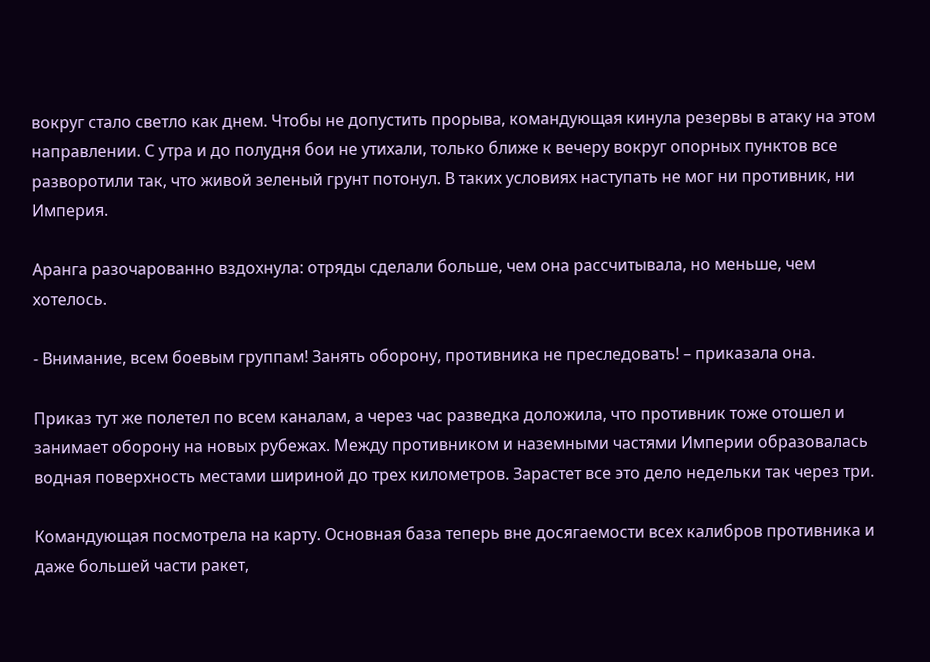вокруг стало светло как днем. Чтобы не допустить прорыва, командующая кинула резервы в атаку на этом направлении. С утра и до полудня бои не утихали, только ближе к вечеру вокруг опорных пунктов все разворотили так, что живой зеленый грунт потонул. В таких условиях наступать не мог ни противник, ни Империя.

Аранга разочарованно вздохнула: отряды сделали больше, чем она рассчитывала, но меньше, чем хотелось.

- Внимание, всем боевым группам! Занять оборону, противника не преследовать! – приказала она.

Приказ тут же полетел по всем каналам, а через час разведка доложила, что противник тоже отошел и занимает оборону на новых рубежах. Между противником и наземными частями Империи образовалась водная поверхность местами шириной до трех километров. Зарастет все это дело недельки так через три.

Командующая посмотрела на карту. Основная база теперь вне досягаемости всех калибров противника и даже большей части ракет,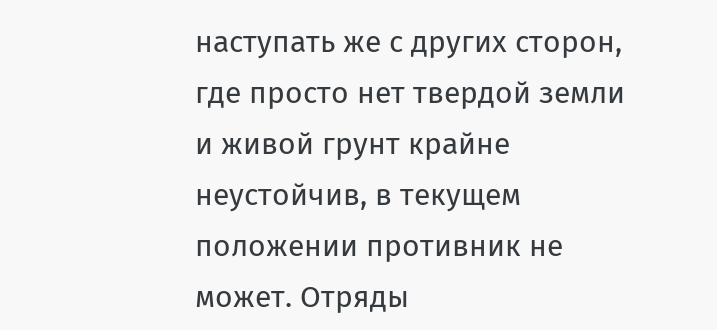наступать же с других сторон, где просто нет твердой земли и живой грунт крайне неустойчив, в текущем положении противник не может. Отряды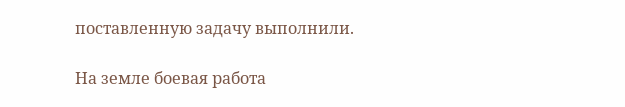поставленную задачу выполнили.

На земле боевая работа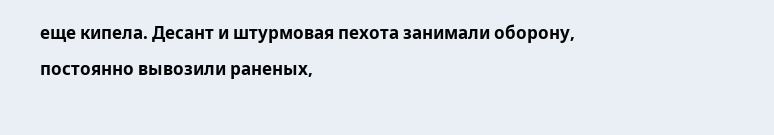еще кипела. Десант и штурмовая пехота занимали оборону, постоянно вывозили раненых,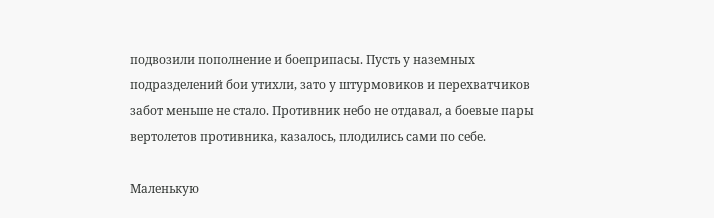подвозили пополнение и боеприпасы. Пусть у наземных подразделений бои утихли, зато у штурмовиков и перехватчиков забот меньше не стало. Противник небо не отдавал, а боевые пары вертолетов противника, казалось, плодились сами по себе.

Маленькую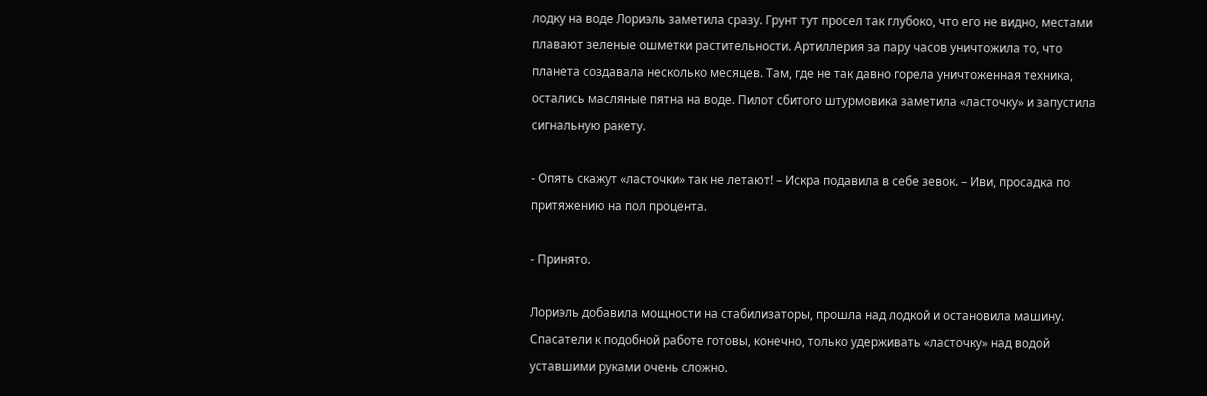лодку на воде Лориэль заметила сразу. Грунт тут просел так глубоко, что его не видно, местами плавают зеленые ошметки растительности. Артиллерия за пару часов уничтожила то, что планета создавала несколько месяцев. Там, где не так давно горела уничтоженная техника, остались масляные пятна на воде. Пилот сбитого штурмовика заметила «ласточку» и запустила сигнальную ракету.

- Опять скажут «ласточки» так не летают! – Искра подавила в себе зевок. – Иви, просадка по притяжению на пол процента.

- Принято.

Лориэль добавила мощности на стабилизаторы, прошла над лодкой и остановила машину. Спасатели к подобной работе готовы, конечно, только удерживать «ласточку» над водой уставшими руками очень сложно.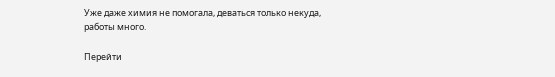Уже даже химия не помогала, деваться только некуда, работы много.

Перейти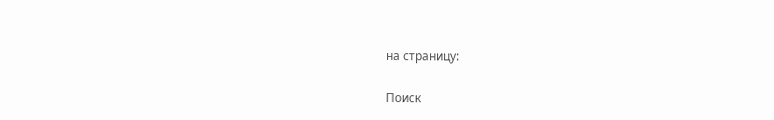на страницу:

Поиск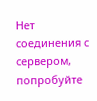Нет соединения с сервером, попробуйте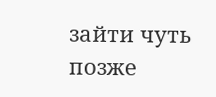зайти чуть позже